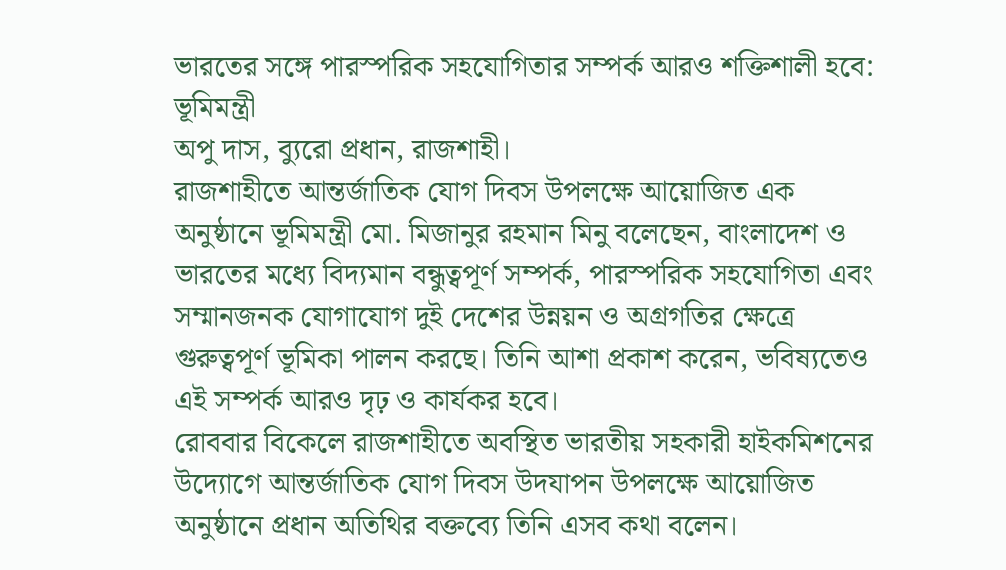ভারতের সঙ্গে পারস্পরিক সহযোগিতার সম্পর্ক আরও শক্তিশালী হবে: ভূমিমন্ত্রী
অপু দাস, ব্যুরো প্রধান, রাজশাহী।
রাজশাহীতে আন্তর্জাতিক যোগ দিবস উপলক্ষে আয়োজিত এক অনুষ্ঠানে ভূমিমন্ত্রী মো. মিজানুর রহমান মিনু বলেছেন, বাংলাদেশ ও ভারতের মধ্যে বিদ্যমান বন্ধুত্বপূর্ণ সম্পর্ক, পারস্পরিক সহযোগিতা এবং সম্মানজনক যোগাযোগ দুই দেশের উন্নয়ন ও অগ্রগতির ক্ষেত্রে গুরুত্বপূর্ণ ভূমিকা পালন করছে। তিনি আশা প্রকাশ করেন, ভবিষ্যতেও এই সম্পর্ক আরও দৃঢ় ও কার্যকর হবে।
রোববার বিকেলে রাজশাহীতে অবস্থিত ভারতীয় সহকারী হাইকমিশনের উদ্যোগে আন্তর্জাতিক যোগ দিবস উদযাপন উপলক্ষে আয়োজিত অনুষ্ঠানে প্রধান অতিথির বক্তব্যে তিনি এসব কথা বলেন।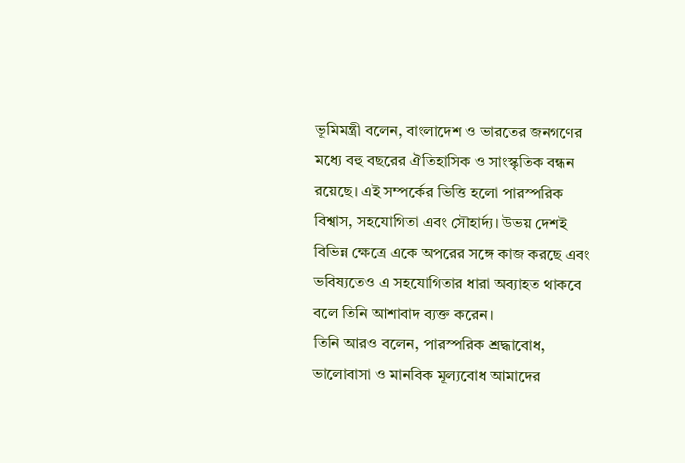ভূমিমন্ত্রী বলেন, বাংলাদেশ ও ভারতের জনগণের মধ্যে বহু বছরের ঐতিহাসিক ও সাংস্কৃতিক বন্ধন রয়েছে। এই সম্পর্কের ভিত্তি হলো পারস্পরিক বিশ্বাস, সহযোগিতা এবং সৌহার্দ্য। উভয় দেশই বিভিন্ন ক্ষেত্রে একে অপরের সঙ্গে কাজ করছে এবং ভবিষ্যতেও এ সহযোগিতার ধারা অব্যাহত থাকবে বলে তিনি আশাবাদ ব্যক্ত করেন।
তিনি আরও বলেন, পারস্পরিক শ্রদ্ধাবোধ, ভালোবাসা ও মানবিক মূল্যবোধ আমাদের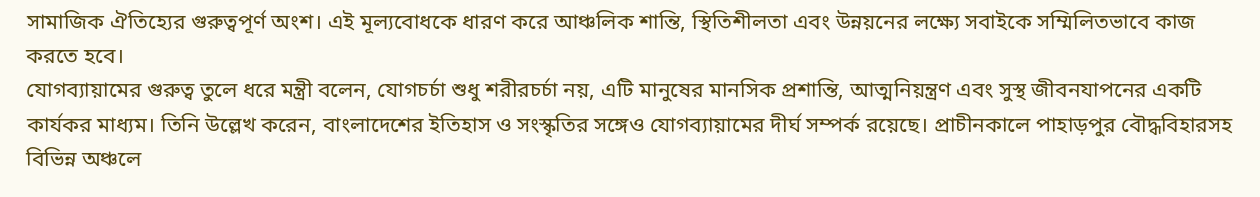সামাজিক ঐতিহ্যের গুরুত্বপূর্ণ অংশ। এই মূল্যবোধকে ধারণ করে আঞ্চলিক শান্তি, স্থিতিশীলতা এবং উন্নয়নের লক্ষ্যে সবাইকে সম্মিলিতভাবে কাজ করতে হবে।
যোগব্যায়ামের গুরুত্ব তুলে ধরে মন্ত্রী বলেন, যোগচর্চা শুধু শরীরচর্চা নয়, এটি মানুষের মানসিক প্রশান্তি, আত্মনিয়ন্ত্রণ এবং সুস্থ জীবনযাপনের একটি কার্যকর মাধ্যম। তিনি উল্লেখ করেন, বাংলাদেশের ইতিহাস ও সংস্কৃতির সঙ্গেও যোগব্যায়ামের দীর্ঘ সম্পর্ক রয়েছে। প্রাচীনকালে পাহাড়পুর বৌদ্ধবিহারসহ বিভিন্ন অঞ্চলে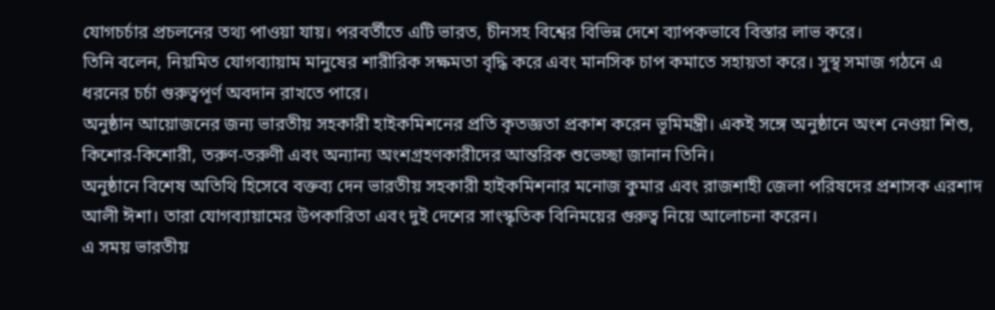যোগচর্চার প্রচলনের তথ্য পাওয়া যায়। পরবর্তীতে এটি ভারত, চীনসহ বিশ্বের বিভিন্ন দেশে ব্যাপকভাবে বিস্তার লাভ করে।
তিনি বলেন, নিয়মিত যোগব্যায়াম মানুষের শারীরিক সক্ষমতা বৃদ্ধি করে এবং মানসিক চাপ কমাতে সহায়তা করে। সুস্থ সমাজ গঠনে এ ধরনের চর্চা গুরুত্বপূর্ণ অবদান রাখতে পারে।
অনুষ্ঠান আয়োজনের জন্য ভারতীয় সহকারী হাইকমিশনের প্রতি কৃতজ্ঞতা প্রকাশ করেন ভূমিমন্ত্রী। একই সঙ্গে অনুষ্ঠানে অংশ নেওয়া শিশু, কিশোর-কিশোরী, তরুণ-তরুণী এবং অন্যান্য অংশগ্রহণকারীদের আন্তরিক শুভেচ্ছা জানান তিনি।
অনুষ্ঠানে বিশেষ অতিথি হিসেবে বক্তব্য দেন ভারতীয় সহকারী হাইকমিশনার মনোজ কুমার এবং রাজশাহী জেলা পরিষদের প্রশাসক এরশাদ আলী ঈশা। তারা যোগব্যায়ামের উপকারিতা এবং দুই দেশের সাংস্কৃতিক বিনিময়ের গুরুত্ব নিয়ে আলোচনা করেন।
এ সময় ভারতীয়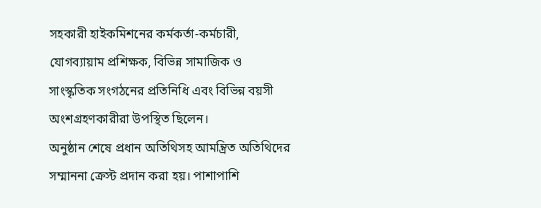সহকারী হাইকমিশনের কর্মকর্তা-কর্মচারী, যোগব্যায়াম প্রশিক্ষক, বিভিন্ন সামাজিক ও সাংস্কৃতিক সংগঠনের প্রতিনিধি এবং বিভিন্ন বয়সী অংশগ্রহণকারীরা উপস্থিত ছিলেন।
অনুষ্ঠান শেষে প্রধান অতিথিসহ আমন্ত্রিত অতিথিদের সম্মাননা ক্রেস্ট প্রদান করা হয়। পাশাপাশি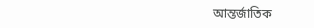আন্তর্জাতিক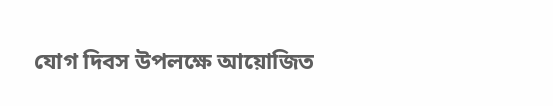যোগ দিবস উপলক্ষে আয়োজিত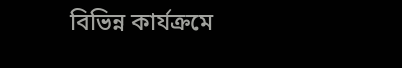বিভিন্ন কার্যক্রমে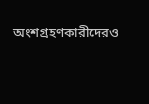অংশগ্রহণকারীদেরও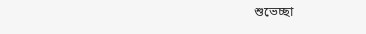শুভেচ্ছা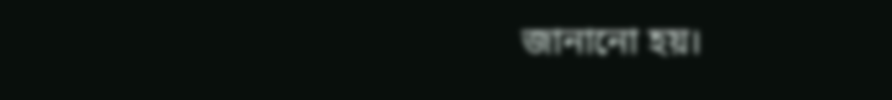জানানো হয়।